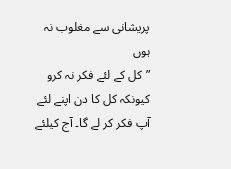پریشانی سے مغلوب نہ ہوں
”کل کے لئے فکر نہ کرو کیونکہ کل کا دن اپنے لئے آپ فکر کر لے گا۔ آج کیلئے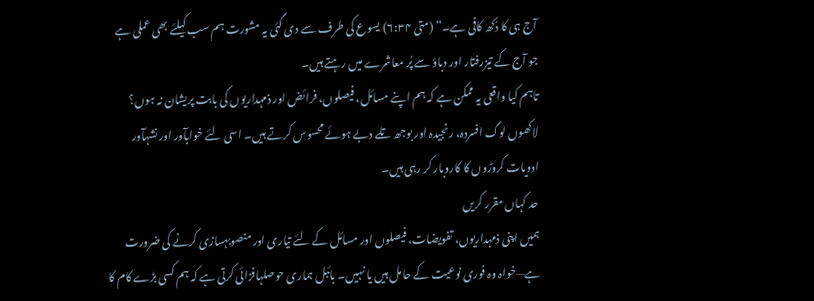آج ہی کا دُکھ کافی ہے۔“ (متی ۶:۳۴) یسوع کی طرف سے دی گئی یہ مشورت ہم سب کیلئے بھی عملی ہے جو آج کے تیزرفتار اور دباؤ سے پُر معاشرے میں رہتے ہیں۔
تاہم کیا واقعی یہ ممکن ہے کہ ہم اپنے مسائل، فیصلوں، فرائض اور ذمہداریوں کی بابت پریشان نہ ہوں؟ لاکھوں لوگ افسردہ، رنجیدہ اور بوجھ تلے دبے ہوئے محسوس کرتے ہیں۔ اسی لئے خوابآور اور نشہآور ادویات کروڑوں کا کاروبار کر رہی ہیں۔
حد کہاں مقرر کریں
ہمیں اپنی ذمہداریوں، تفویضات، فیصلوں اور مسائل کے لئے تیاری اور منصوبہسازی کرنے کی ضرورت ہے—خواہ وہ فوری نوعیت کے حامل ہیں یا نہیں۔ بائبل ہماری حوصلہافزائی کرتی ہے کہ ہم کسی بڑے کام کا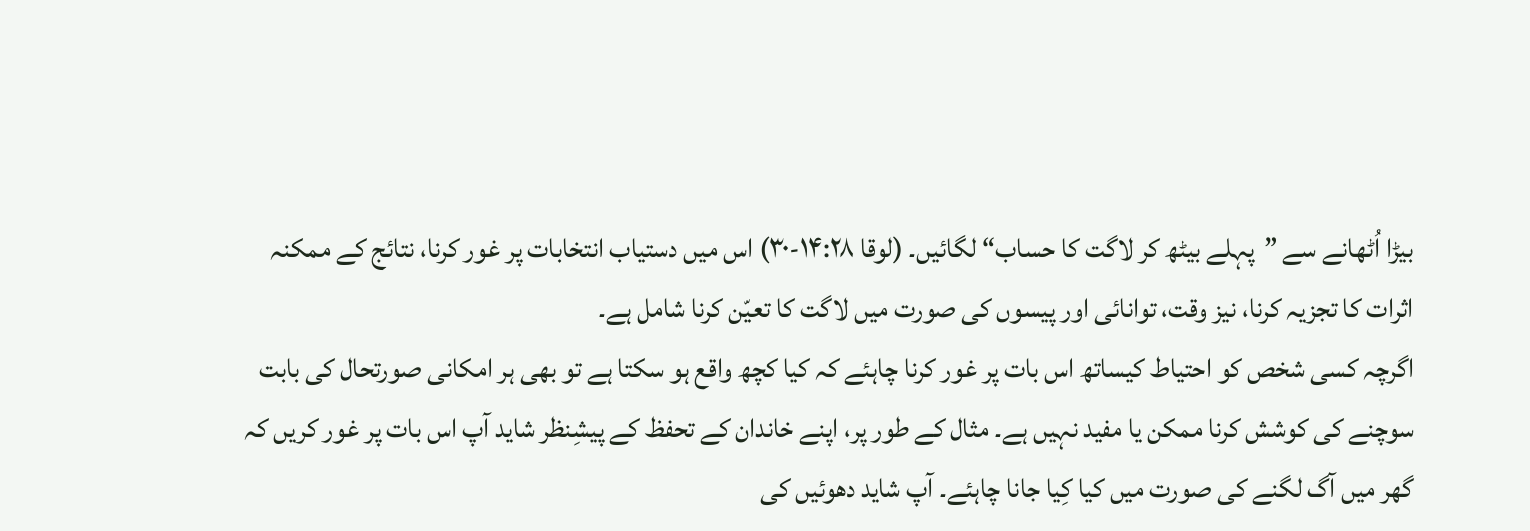بیڑا اُٹھانے سے ”پہلے بیٹھ کر لاگت کا حساب“ لگائیں۔ (لوقا ۱۴:۲۸-۳۰) اس میں دستیاب انتخابات پر غور کرنا، نتائج کے ممکنہ اثرات کا تجزیہ کرنا، نیز وقت، توانائی اور پیسوں کی صورت میں لاگت کا تعیّن کرنا شامل ہے۔
اگرچہ کسی شخص کو احتیاط کیساتھ اس بات پر غور کرنا چاہئے کہ کیا کچھ واقع ہو سکتا ہے تو بھی ہر امکانی صورتحال کی بابت سوچنے کی کوشش کرنا ممکن یا مفید نہیں ہے۔ مثال کے طور پر، اپنے خاندان کے تحفظ کے پیشِنظر شاید آپ اس بات پر غور کریں کہ گھر میں آگ لگنے کی صورت میں کیا کِیا جانا چاہئے۔ آپ شاید دھوئیں کی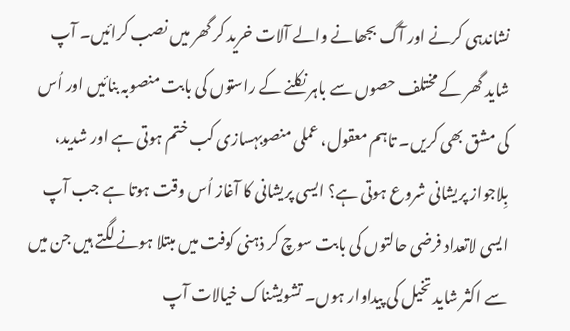نشاندہی کرنے اور آگ بجھانے والے آلات خرید کر گھر میں نصب کرائیں۔ آپ شاید گھر کے مختلف حصوں سے باہر نکلنے کے راستوں کی بابت منصوبہ بنائیں اور اُس کی مشق بھی کریں۔ تاہم معقول، عملی منصوبہسازی کب ختم ہوتی ہے اور شدید، بِلاجواز پریشانی شروع ہوتی ہے؟ ایسی پریشانی کا آغاز اُس وقت ہوتا ہے جب آپ ایسی لاتعداد فرضی حالتوں کی بابت سوچ کر ذہنی کوفت میں مبتلا ہونے لگتے ہیں جن میں سے اکثر شاید تخیل کی پیداوار ہوں۔ تشویشناک خیالات آپ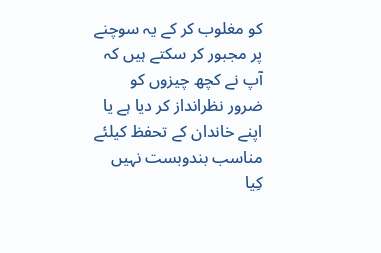کو مغلوب کر کے یہ سوچنے پر مجبور کر سکتے ہیں کہ آپ نے کچھ چیزوں کو ضرور نظرانداز کر دیا ہے یا اپنے خاندان کے تحفظ کیلئے مناسب بندوبست نہیں کِیا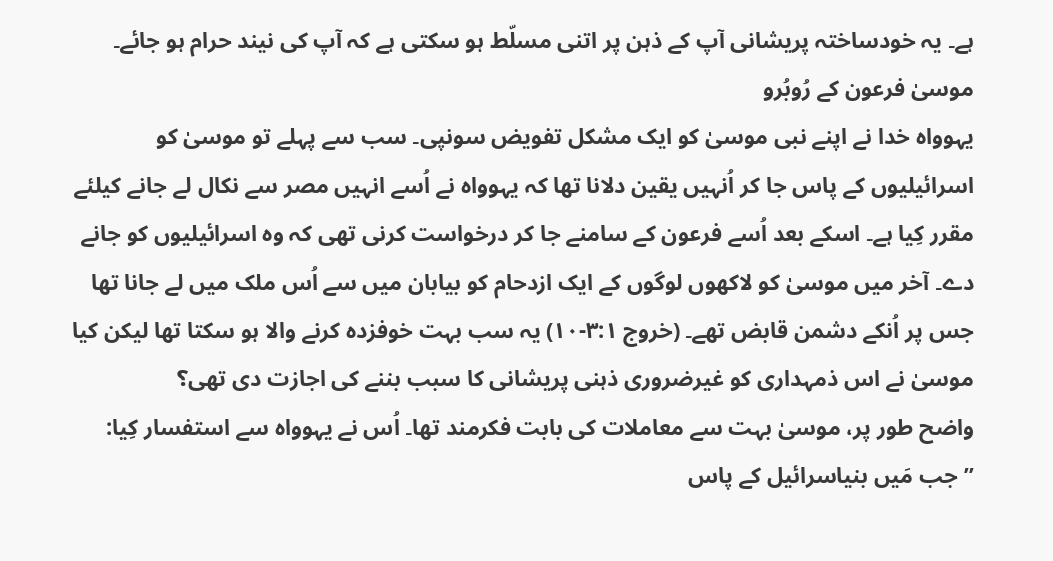ہے۔ یہ خودساختہ پریشانی آپ کے ذہن پر اتنی مسلّط ہو سکتی ہے کہ آپ کی نیند حرام ہو جائے۔
موسیٰ فرعون کے رُوبُرو
یہوواہ خدا نے اپنے نبی موسیٰ کو ایک مشکل تفویض سونپی۔ سب سے پہلے تو موسیٰ کو اسرائیلیوں کے پاس جا کر اُنہیں یقین دلانا تھا کہ یہوواہ نے اُسے انہیں مصر سے نکال لے جانے کیلئے مقرر کِیا ہے۔ اسکے بعد اُسے فرعون کے سامنے جا کر درخواست کرنی تھی کہ وہ اسرائیلیوں کو جانے دے۔ آخر میں موسیٰ کو لاکھوں لوگوں کے ایک ازدحام کو بیابان میں سے اُس ملک میں لے جانا تھا جس پر اُنکے دشمن قابض تھے۔ (خروج ۳:۱-۱۰) یہ سب بہت خوفزدہ کرنے والا ہو سکتا تھا لیکن کیا موسیٰ نے اس ذمہداری کو غیرضروری ذہنی پریشانی کا سبب بننے کی اجازت دی تھی؟
واضح طور پر، موسیٰ بہت سے معاملات کی بابت فکرمند تھا۔ اُس نے یہوواہ سے استفسار کِیا: ”جب مَیں بنیاسرائیل کے پاس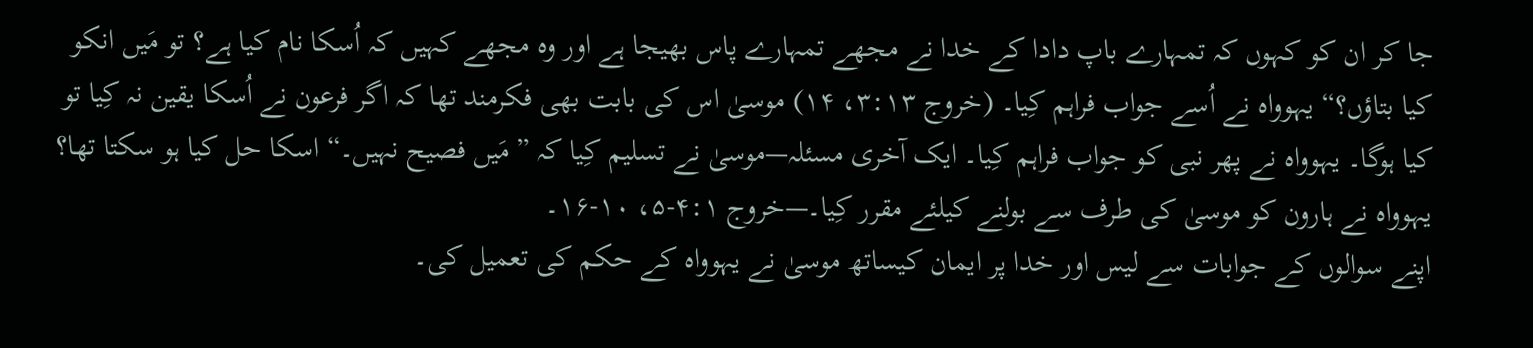جا کر ان کو کہوں کہ تمہارے باپ دادا کے خدا نے مجھے تمہارے پاس بھیجا ہے اور وہ مجھے کہیں کہ اُسکا نام کیا ہے؟ تو مَیں انکو کیا بتاؤں؟“ یہوواہ نے اُسے جواب فراہم کِیا۔ (خروج ۳:۱۳، ۱۴) موسیٰ اس کی بابت بھی فکرمند تھا کہ اگر فرعون نے اُسکا یقین نہ کِیا تو کیا ہوگا۔ یہوواہ نے پھر نبی کو جواب فراہم کِیا۔ ایک آخری مسئلہ—موسیٰ نے تسلیم کِیا کہ ”مَیں فصیح نہیں۔“ اسکا حل کیا ہو سکتا تھا؟ یہوواہ نے ہارون کو موسیٰ کی طرف سے بولنے کیلئے مقرر کِیا۔—خروج ۴:۱-۵، ۱۰-۱۶۔
اپنے سوالوں کے جوابات سے لیس اور خدا پر ایمان کیساتھ موسیٰ نے یہوواہ کے حکم کی تعمیل کی۔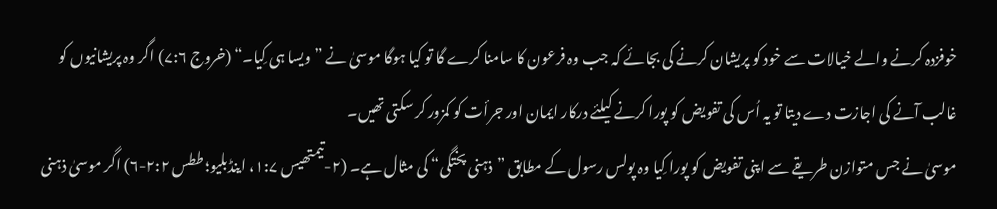خوفزدہ کرنے والے خیالات سے خود کو پریشان کرنے کی بجائے کہ جب وہ فرعون کا سامنا کرے گا تو کیا ہوگا موسیٰ نے ”ویسا ہی کِیا۔“ (خروج ۷:۶) اگر وہ پریشانیوں کو غالب آنے کی اجازت دے دیتا تو یہ اُس کی تفویض کو پورا کرنے کیلئے درکار ایمان اور جرأت کو کمزور کر سکتی تھیں۔
موسیٰ نے جس متوازن طریقے سے اپنی تفویض کو پورا کِیا وہ پولس رسول کے مطابق ”ذہنی پختگی“ کی مثال ہے۔ (۲-تیمتھیس ۱:۷، اینڈبلیو؛ ططس ۲:۲-۶) اگر موسیٰ ذہنی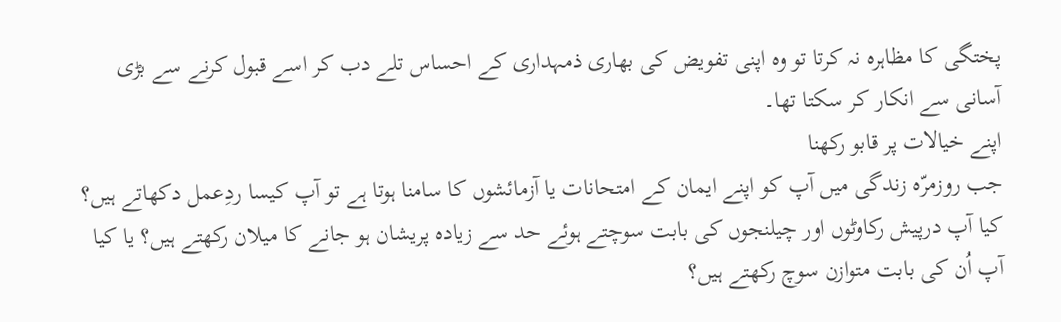پختگی کا مظاہرہ نہ کرتا تو وہ اپنی تفویض کی بھاری ذمہداری کے احساس تلے دب کر اسے قبول کرنے سے بڑی آسانی سے انکار کر سکتا تھا۔
اپنے خیالات پر قابو رکھنا
جب روزمرّہ زندگی میں آپ کو اپنے ایمان کے امتحانات یا آزمائشوں کا سامنا ہوتا ہے تو آپ کیسا ردِعمل دکھاتے ہیں؟ کیا آپ درپیش رکاوٹوں اور چیلنجوں کی بابت سوچتے ہوئے حد سے زیادہ پریشان ہو جانے کا میلان رکھتے ہیں؟ یا کیا آپ اُن کی بابت متوازن سوچ رکھتے ہیں؟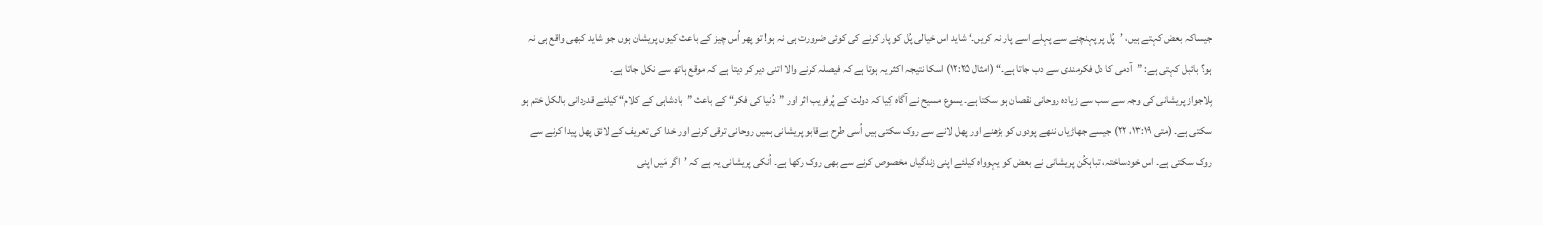جیساکہ بعض کہتے ہیں، ’پُل پر پہنچنے سے پہلے اسے پار نہ کریں۔‘ شاید اس خیالی پُل کو پار کرنے کی کوئی ضرورت ہی نہ ہو! تو پھر اُس چیز کے باعث کیوں پریشان ہوں جو شاید کبھی واقع ہی نہ ہو؟ بائبل کہتی ہے: ”آدمی کا دل فکرمندی سے دب جاتا ہے۔“ (امثال ۱۲:۲۵) اسکا نتیجہ اکثر یہ ہوتا ہے کہ فیصلہ کرنے والا اتنی دیر کر دیتا ہے کہ موقع ہاتھ سے نکل جاتا ہے۔
بِلاجواز پریشانی کی وجہ سے سب سے زیادہ روحانی نقصان ہو سکتا ہے۔ یسوع مسیح نے آگاہ کِیا کہ دولت کے پُرفریب اثر اور ”دُنیا کی فکر“ کے باعث ”بادشاہی کے کلام“ کیلئے قدردانی بالکل ختم ہو سکتی ہے۔ (متی ۱۳:۱۹، ۲۲) جیسے جھاڑیاں ننھے پودوں کو بڑھنے اور پھل لانے سے روک سکتی ہیں اُسی طرح بےقابو پریشانی ہمیں روحانی ترقی کرنے اور خدا کی تعریف کے لائق پھل پیدا کرنے سے روک سکتی ہے۔ اس خودساختہ، تباہکُن پریشانی نے بعض کو یہوواہ کیلئے اپنی زندگیاں مخصوص کرنے سے بھی روک رکھا ہے۔ اُنکی پریشانی یہ ہے کہ ’اگر مَیں اپنی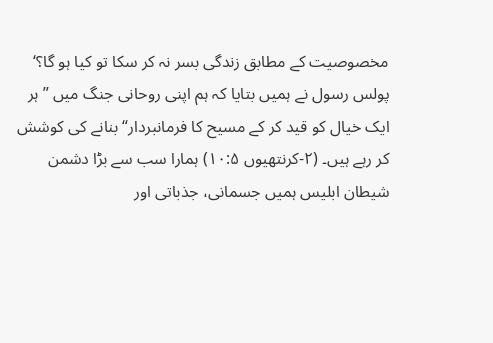مخصوصیت کے مطابق زندگی بسر نہ کر سکا تو کیا ہو گا؟‘
پولس رسول نے ہمیں بتایا کہ ہم اپنی روحانی جنگ میں ”ہر ایک خیال کو قید کر کے مسیح کا فرمانبردار“ بنانے کی کوشش کر رہے ہیں۔ (۲-کرنتھیوں ۱۰:۵) ہمارا سب سے بڑا دشمن شیطان ابلیس ہمیں جسمانی، جذباتی اور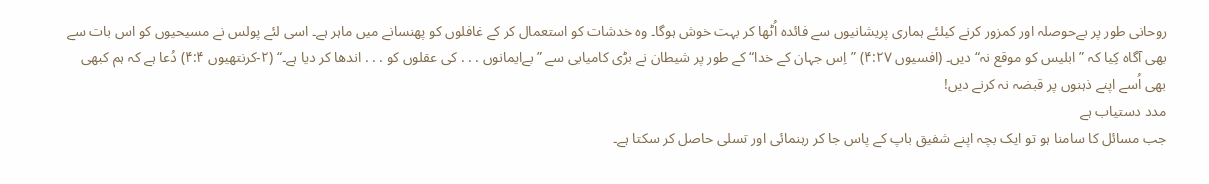روحانی طور پر بےحوصلہ اور کمزور کرنے کیلئے ہماری پریشانیوں سے فائدہ اُٹھا کر بہت خوش ہوگا۔ وہ خدشات کو استعمال کر کے غافلوں کو پھنسانے میں ماہر ہے۔ اسی لئے پولس نے مسیحیوں کو اس بات سے بھی آگاہ کِیا کہ ”ابلیس کو موقع نہ“ دیں۔ (افسیوں ۴:۲۷) ”اِس جہان کے خدا“ کے طور پر شیطان نے بڑی کامیابی سے ”بےایمانوں . . . کی عقلوں کو . . . اندھا کر دیا ہے۔“ (۲-کرنتھیوں ۴:۴) دُعا ہے کہ ہم کبھی بھی اُسے اپنے ذہنوں پر قبضہ نہ کرنے دیں!
مدد دستیاب ہے
جب مسائل کا سامنا ہو تو ایک بچہ اپنے شفیق باپ کے پاس جا کر رہنمائی اور تسلی حاصل کر سکتا ہے۔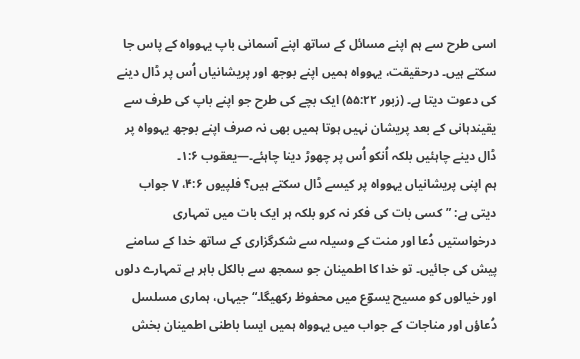اسی طرح سے ہم اپنے مسائل کے ساتھ اپنے آسمانی باپ یہوواہ کے پاس جا سکتے ہیں۔ درحقیقت، یہوواہ ہمیں اپنے بوجھ اور پریشانیاں اُس پر ڈال دینے کی دعوت دیتا ہے۔ (زبور ۵۵:۲۲) ایک بچے کی طرح جو اپنے باپ کی طرف سے یقیندہانی کے بعد پریشان نہیں ہوتا ہمیں بھی نہ صرف اپنے بوجھ یہوواہ پر ڈال دینے چاہئیں بلکہ اُنکو اُس پر چھوڑ دینا چاہئے۔—یعقوب ۱:۶۔
ہم اپنی پریشانیاں یہوواہ پر کیسے ڈال سکتے ہیں؟ فلپیوں ۴:۶، ۷ جواب دیتی ہے: ”کسی بات کی فکر نہ کرو بلکہ ہر ایک بات میں تمہاری درخواستیں دُعا اور منت کے وسیلہ سے شکرگزاری کے ساتھ خدا کے سامنے پیش کی جائیں۔ تو خدا کا اطمینان جو سمجھ سے بالکل باہر ہے تمہارے دلوں اور خیالوں کو مسیح یسوؔع میں محفوظ رکھیگا۔“ جیہاں، ہماری مسلسل دُعاؤں اور مناجات کے جواب میں یہوواہ ہمیں ایسا باطنی اطمینان بخش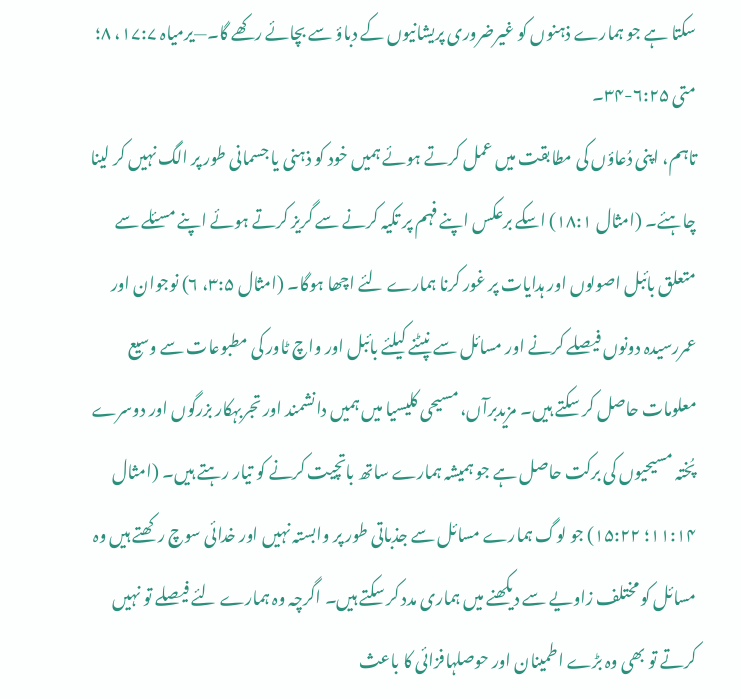سکتا ہے جو ہمارے ذہنوں کو غیرضروری پریشانیوں کے دباؤ سے بچائے رکھے گا۔—یرمیاہ ۱۷:۷، ۸؛ متی ۶:۲۵-۳۴۔
تاہم، اپنی دُعاؤں کی مطابقت میں عمل کرتے ہوئے ہمیں خود کو ذہنی یا جسمانی طور پر الگ نہیں کر لینا چاہئے۔ (امثال ۱۸:۱) اسکے برعکس اپنے فہم پر تکیہ کرنے سے گریز کرتے ہوئے اپنے مسئلے سے متعلق بائبل اصولوں اور ہدایات پر غور کرنا ہمارے لئے اچھا ہوگا۔ (امثال ۳:۵، ۶) نوجوان اور عمررسیدہ دونوں فیصلے کرنے اور مسائل سے نپٹنے کیلئے بائبل اور واچ ٹاور کی مطبوعات سے وسیع معلومات حاصل کر سکتے ہیں۔ مزیدبرآں، مسیحی کلیسیا میں ہمیں دانشمند اور تجربہکار بزرگوں اور دوسرے پُختہ مسیحیوں کی برکت حاصل ہے جو ہمیشہ ہمارے ساتھ باتچیت کرنے کو تیار رہتے ہیں۔ (امثال ۱۱:۱۴؛ ۱۵:۲۲) جو لوگ ہمارے مسائل سے جذباتی طور پر وابستہ نہیں اور خدائی سوچ رکھتے ہیں وہ مسائل کو مختلف زاویے سے دیکھنے میں ہماری مدد کر سکتے ہیں۔ اگرچہ وہ ہمارے لئے فیصلے تو نہیں کرتے تو بھی وہ بڑے اطمینان اور حوصلہافزائی کا باعث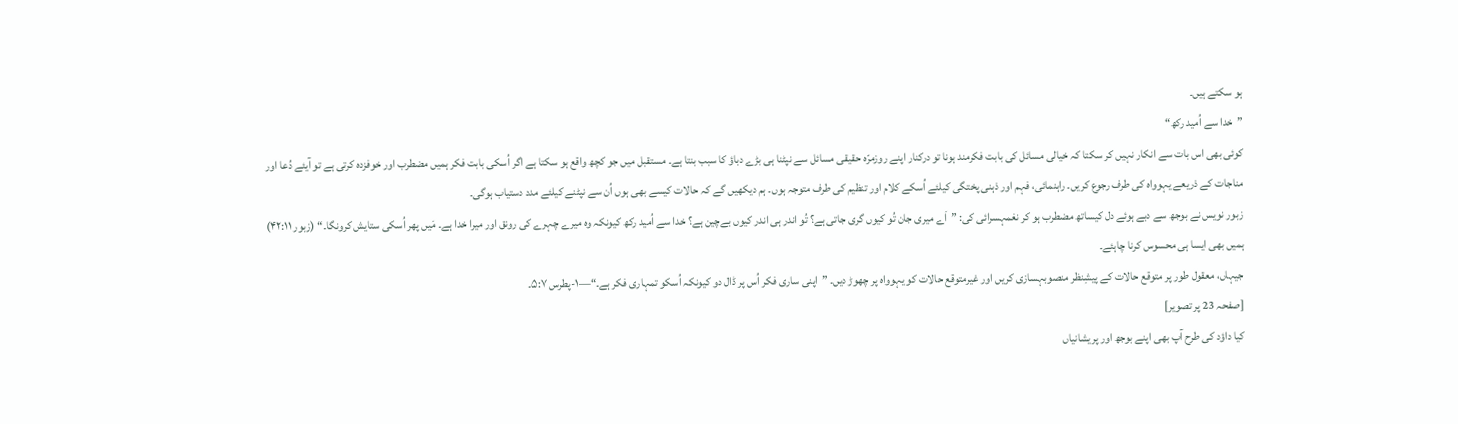ہو سکتے ہیں۔
”خدا سے اُمید رکھ“
کوئی بھی اس بات سے انکار نہیں کر سکتا کہ خیالی مسائل کی بابت فکرمند ہونا تو درکنار اپنے روزمرّہ حقیقی مسائل سے نپٹنا ہی بڑے دباؤ کا سبب بنتا ہے۔ مستقبل میں جو کچھ واقع ہو سکتا ہے اگر اُسکی بابت فکر ہمیں مضطرب اور خوفزدہ کرتی ہے تو آیئے دُعا اور مناجات کے ذریعے یہوواہ کی طرف رجوع کریں۔ راہنمائی، فہم اور ذہنی پختگی کیلئے اُسکے کلام اور تنظیم کی طرف متوجہ ہوں۔ ہم دیکھیں گے کہ حالات کیسے بھی ہوں اُن سے نپٹنے کیلئے مدد دستیاب ہوگی۔
زبور نویس نے بوجھ سے دبے ہوئے دل کیساتھ مضطرب ہو کر نغمہسرائی کی: ”اَے میری جان تُو کیوں گری جاتی ہے؟ تُو اندر ہی اندر کیوں بےچین ہے؟ خدا سے اُمید رکھ کیونکہ وہ میرے چہرے کی رونق اور میرا خدا ہے۔ مَیں پھر اُسکی ستایش کرونگا۔“ (زبور ۴۲:۱۱) ہمیں بھی ایسا ہی محسوس کرنا چاہئے۔
جیہاں، معقول طور پر متوقع حالات کے پیشِنظر منصوبہسازی کریں اور غیرمتوقع حالات کو یہوواہ پر چھوڑ دیں۔ ”اپنی ساری فکر اُس پر ڈال دو کیونکہ اُسکو تمہاری فکر ہے۔“—۱-پطرس ۵:۷۔
[صفحہ 23 پر تصویر]
کیا داؤد کی طرح آپ بھی اپنے بوجھ اور پریشانیاں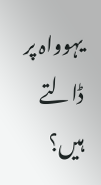یہوواہ پر ڈالتے ہیں؟